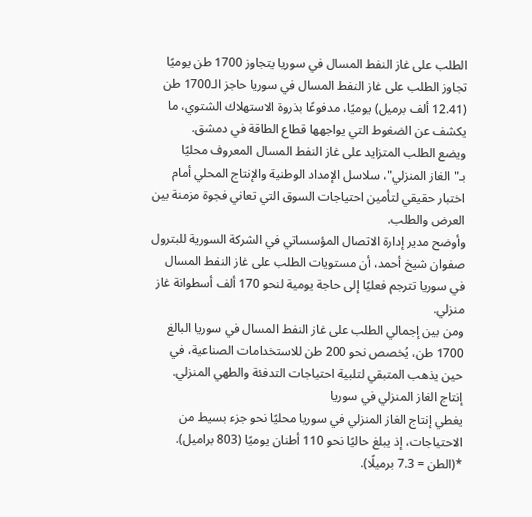الطلب على غاز النفط المسال في سوريا يتجاوز 1700 طن يوميًا
تجاوز الطلب على غاز النفط المسال في سوريا حاجز الـ1700 طن (12.41 ألف برميل) يوميًا، مدفوعًا بذروة الاستهلاك الشتوي، ما يكشف عن الضغوط التي يواجهها قطاع الطاقة في دمشق.
ويضع الطلب المتزايد على غاز النفط المسال المعروف محليًا بـ"الغاز المنزلي"، سلاسل الإمداد الوطنية والإنتاج المحلي أمام اختبار حقيقي لتأمين احتياجات السوق التي تعاني فجوة مزمنة بين العرض والطلب.
وأوضح مدير إدارة الاتصال المؤسساتي في الشركة السورية للبترول صفوان شيخ أحمد، أن مستويات الطلب على غاز النفط المسال في سوريا تترجم فعليًا إلى حاجة يومية لنحو 170 ألف أسطوانة غاز منزلي.
ومن بين إجمالي الطلب على غاز النفط المسال في سوريا البالغ 1700 طن، يُخصص نحو 200 طن للاستخدامات الصناعية، في حين يذهب المتبقي لتلبية احتياجات التدفئة والطهي المنزلي.
إنتاج الغاز المنزلي في سوريا
يغطي إنتاج الغاز المنزلي في سوريا محليًا نحو جزء بسيط من الاحتياجات، إذ يبلغ حاليًا نحو 110 أطنان يوميًا (803 براميل).
*(الطن = 7.3 برميلًا).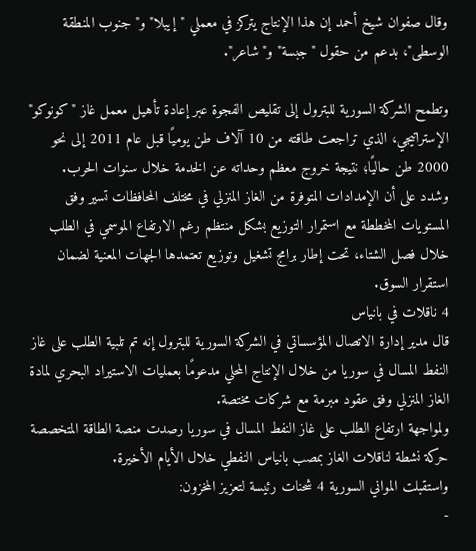وقال صفوان شيخ أحمد إن هذا الإنتاج يتركز في معملي "إيبلا" و"جنوب المنطقة الوسطى"، بدعم من حقول "جبسة" و"شاعر".

وتطمح الشركة السورية للبترول إلى تقليص الفجوة عبر إعادة تأهيل معمل غاز "كونوكو" الإستراتيجي، الذي تراجعت طاقته من 10 آلاف طن يوميًا قبل عام 2011 إلى نحو 2000 طن حاليًا؛ نتيجة خروج معظم وحداته عن الخدمة خلال سنوات الحرب.
وشدد على أن الإمدادات المتوفرة من الغاز المنزلي في مختلف المحافظات تسير وفق المستويات المخططة مع استمرار التوزيع بشكل منتظم رغم الارتفاع الموسمي في الطلب خلال فصل الشتاء، تحت إطار برامج تشغيل وتوزيع تعتمدها الجهات المعنية لضمان استقرار السوق.
4 ناقلات في بانياس
قال مدير إدارة الاتصال المؤسساتي في الشركة السورية للبترول إنه تم تلبية الطلب على غاز النفط المسال في سوريا من خلال الإنتاج المحلي مدعومًا بعمليات الاستيراد البحري لمادة الغاز المنزلي وفق عقود مبرمة مع شركات مختصة.
ولمواجهة ارتفاع الطلب على غاز النفط المسال في سوريا رصدت منصة الطاقة المتخصصة حركة نشطة لناقلات الغاز بمصب بانياس النفطي خلال الأيام الأخيرة.
واستقبلت المواني السورية 4 شحنات رئيسة لتعزيز المخزون:
-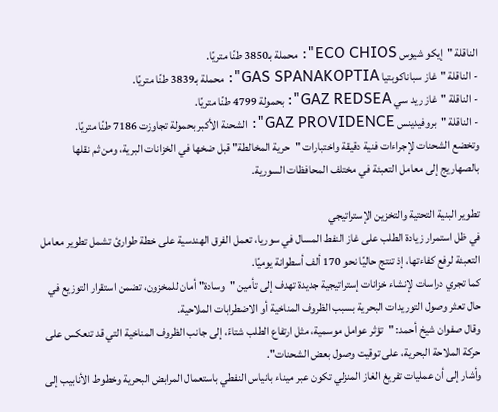الناقلة "إيكو شيوس ECO CHIOS": محملة بـ3850 طنًا متريًا.
- الناقلة "غاز سباناكوبتيا GAS SPANAKOPTIA": محملة بـ3839 طنًا متريًا.
- الناقلة "غاز ريد سي GAZ REDSEA": بحمولة 4799 طنًا متريًا.
- الناقلة "بروفيدينس GAZ PROVIDENCE": الشحنة الأكبر بحمولة تجاوزت 7186 طنًا متريًا.
وتخضع الشحنات لإجراءات فنية دقيقة واختبارات "حرية المخالطة" قبل ضخها في الخزانات البرية، ومن ثم نقلها بالصهاريج إلى معامل التعبئة في مختلف المحافظات السورية.

تطوير البنية التحتية والتخزين الإستراتيجي
في ظل استمرار زيادة الطلب على غاز النفط المسال في سوريا، تعمل الفرق الهندسية على خطة طوارئ تشمل تطوير معامل التعبئة لرفع كفاءتها، إذ تنتج حاليًا نحو 170 ألف أسطوانة يوميًا.
كما تجري دراسات لإنشاء خزانات إستراتيجية جديدة تهدف إلى تأمين "وسادة" أمان للمخزون، تضمن استقرار التوزيع في حال تعثر وصول التوريدات البحرية بسبب الظروف المناخية أو الاضطرابات الملاحية.
وقال صفوان شيخ أحمد: "تؤثر عوامل موسمية، مثل ارتفاع الطلب شتاءً، إلى جانب الظروف المناخية التي قد تنعكس على حركة الملاحة البحرية، على توقيت وصول بعض الشحنات".
وأشار إلى أن عمليات تفريغ الغاز المنزلي تكون عبر ميناء بانياس النفطي باستعمال المرابض البحرية وخطوط الأنابيب إلى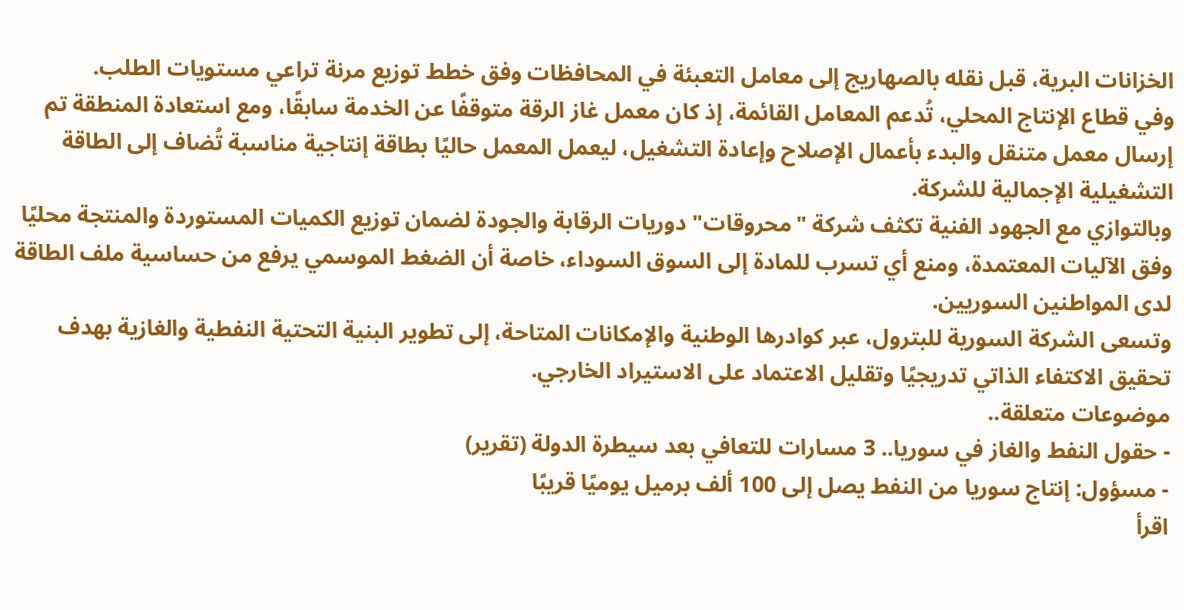الخزانات البرية، قبل نقله بالصهاريج إلى معامل التعبئة في المحافظات وفق خطط توزيع مرنة تراعي مستويات الطلب.
وفي قطاع الإنتاج المحلي، تُدعم المعامل القائمة، إذ كان معمل غاز الرقة متوقفًا عن الخدمة سابقًا، ومع استعادة المنطقة تم إرسال معمل متنقل والبدء بأعمال الإصلاح وإعادة التشغيل، ليعمل المعمل حاليًا بطاقة إنتاجية مناسبة تُضاف إلى الطاقة التشغيلية الإجمالية للشركة.
وبالتوازي مع الجهود الفنية تكثف شركة "محروقات" دوريات الرقابة والجودة لضمان توزيع الكميات المستوردة والمنتجة محليًا وفق الآليات المعتمدة، ومنع أي تسرب للمادة إلى السوق السوداء، خاصة أن الضغط الموسمي يرفع من حساسية ملف الطاقة لدى المواطنين السوريين.
وتسعى الشركة السورية للبترول، عبر كوادرها الوطنية والإمكانات المتاحة، إلى تطوير البنية التحتية النفطية والغازية بهدف تحقيق الاكتفاء الذاتي تدريجيًا وتقليل الاعتماد على الاستيراد الخارجي.
موضوعات متعلقة..
- حقول النفط والغاز في سوريا.. 3 مسارات للتعافي بعد سيطرة الدولة (تقرير)
- مسؤول: إنتاج سوريا من النفط يصل إلى 100 ألف برميل يوميًا قريبًا
اقرأ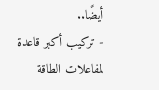أيضًا..
- تركيب أكبر قاعدة لمفاعلات الطاقة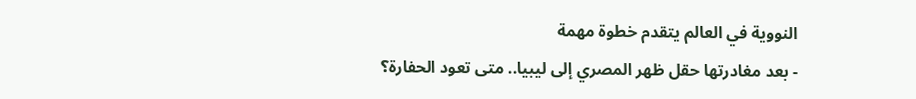النووية في العالم يتقدم خطوة مهمة
- بعد مغادرتها حقل ظهر المصري إلى ليبيا.. متى تعود الحفارة؟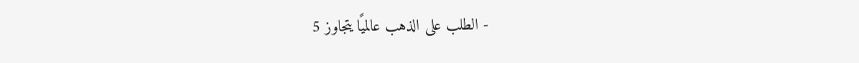- الطلب على الذهب عالميًا يتجاوز 5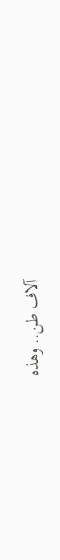آلاف طن.. وهذه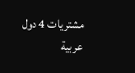مشتريات 4 دول عربية